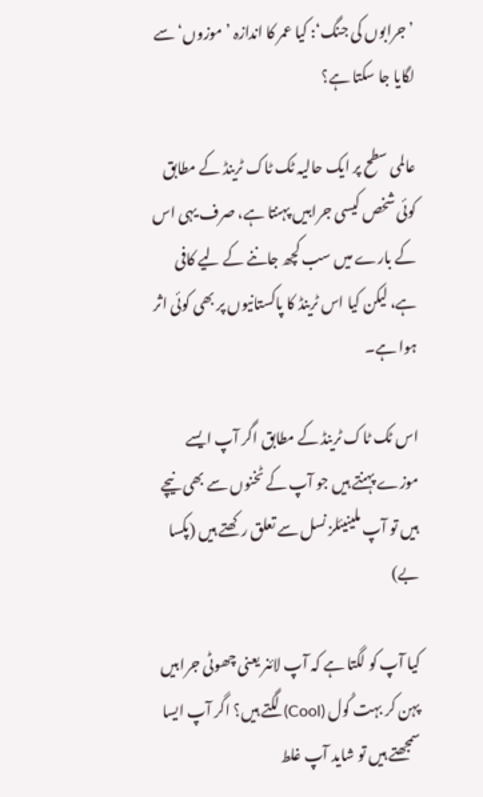’جرابوں کی جنگ‘: کیا عمر کا اندازہ ’موزوں‘ سے لگایا جا سکتا ہے؟

عالمی سطح پر ایک حالیہ ٹک ٹاک ٹرینڈ کے مطابق کوئی شخص کیسی جرابیں پہنتا ہے، صرف یہی اس کے بارے میں سب کچھ جاننے کے لیے کافی ہے، لیکن کیا اس ٹرینڈ کا پاکستانیوں پر بھی کوئی اثر ہوا ہے۔

اس ٹک ٹاک ٹرینڈ کے مطابق اگر آپ ایسے موزے پہنتے ہیں جو آپ کے ٹخنوں سے بھی نیچے ہیں تو آپ ملینیئلز نسل سے تعلق رکھتے ہیں (پکسا بے)

کیا آپ کو لگتا ہے کہ آپ لائنر یعنی چھوٹی جرابیں پہن کر بہت کُول (Cool) لگتے ہیں؟ اگر آپ ایسا سمجھتے ہیں تو شاید آپ غلط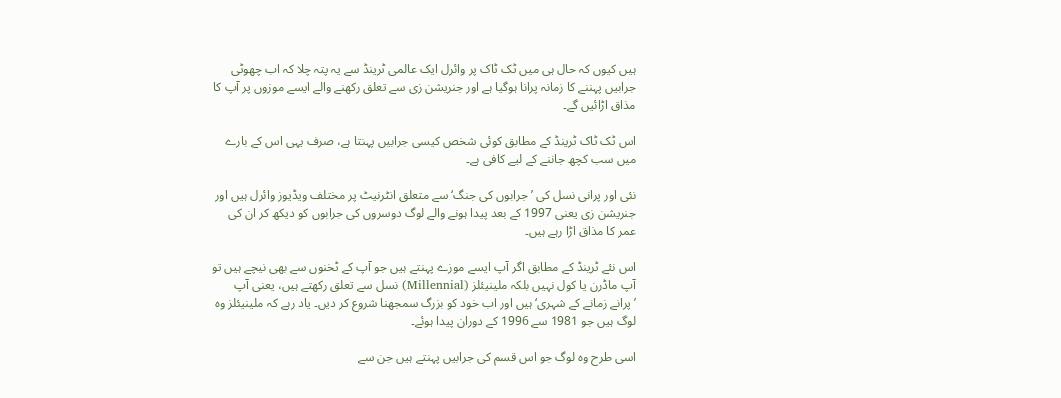ہیں کیوں کہ حال ہی میں ٹک ٹاک پر وائرل ایک عالمی ٹرینڈ سے یہ پتہ چلا کہ اب چھوٹی جرابیں پہننے کا زمانہ پرانا ہوگیا ہے اور جنریشن زی سے تعلق رکھنے والے ایسے موزوں پر آپ کا مذاق اڑائیں گے۔

اس ٹک ٹاک ٹرینڈ کے مطابق کوئی شخص کیسی جرابیں پہنتا ہے، صرف یہی اس کے بارے میں سب کچھ جاننے کے لیے کافی ہے۔

نئی اور پرانی نسل کی ’جرابوں کی جنگ‘ سے متعلق انٹرنیٹ پر مختلف ویڈیوز وائرل ہیں اور جنریشن زی یعنی 1997 کے بعد پیدا ہونے والے لوگ دوسروں کی جرابوں کو دیکھ کر ان کی عمر کا مذاق اڑا رہے ہیں۔

اس نئے ٹرینڈ کے مطابق اگر آپ ایسے موزے پہنتے ہیں جو آپ کے ٹخنوں سے بھی نیچے ہیں تو آپ ماڈرن یا کول نہیں بلکہ ملینیئلز (Millennial) نسل سے تعلق رکھتے ہیں، یعنی آپ ’پرانے زمانے کے شہری‘ ہیں اور اب خود کو بزرگ سمجھنا شروع کر دیں۔ یاد رہے کہ ملینیئلز وہ لوگ ہیں جو 1981 سے 1996 کے دوران پیدا ہوئے۔

اسی طرح وہ لوگ جو اس قسم کی جرابیں پہنتے ہیں جن سے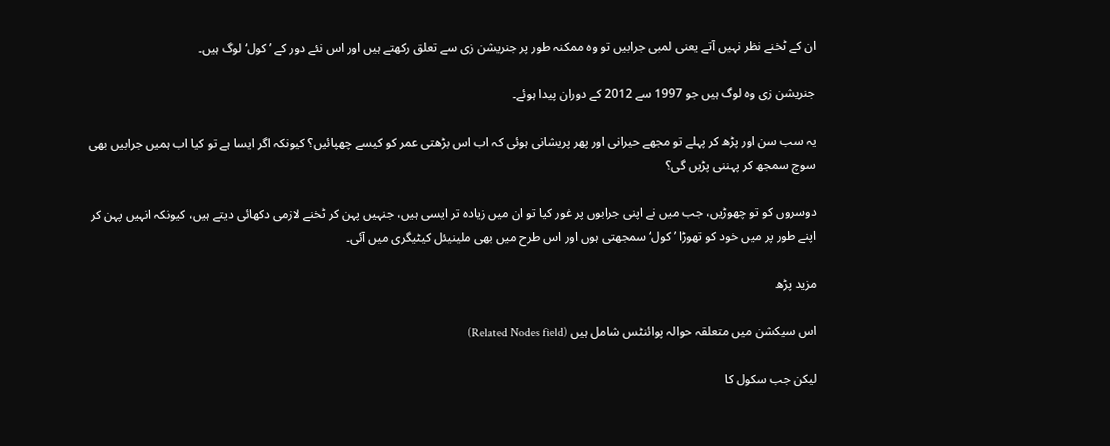ان کے ٹخنے نظر نہیں آتے یعنی لمبی جرابیں تو وہ ممکنہ طور پر جنریشن زی سے تعلق رکھتے ہیں اور اس نئے دور کے ’کول‘ لوگ ہیں۔

جنریشن زی وہ لوگ ہیں جو 1997 سے 2012 کے دوران پیدا ہوئے۔

یہ سب سن اور پڑھ کر پہلے تو مجھے حیرانی اور پھر پریشانی ہوئی کہ اب اس بڑھتی عمر کو کیسے چھپائیں؟ کیونکہ اگر ایسا ہے تو کیا اب ہمیں جرابیں بھی سوچ سمجھ کر پہننی پڑیں گی؟

دوسروں کو تو چھوڑیں، جب میں نے اپنی جرابوں پر غور کیا تو ان میں زیادہ تر ایسی ہیں، جنہیں پہن کر ٹخنے لازمی دکھائی دیتے ہیں، کیونکہ انہیں پہن کر اپنے طور پر میں خود کو تھوڑا ’کول‘ سمجھتی ہوں اور اس طرح میں بھی ملینیئل کیٹیگری میں آئی۔

مزید پڑھ

اس سیکشن میں متعلقہ حوالہ پوائنٹس شامل ہیں (Related Nodes field)

لیکن جب سکول کا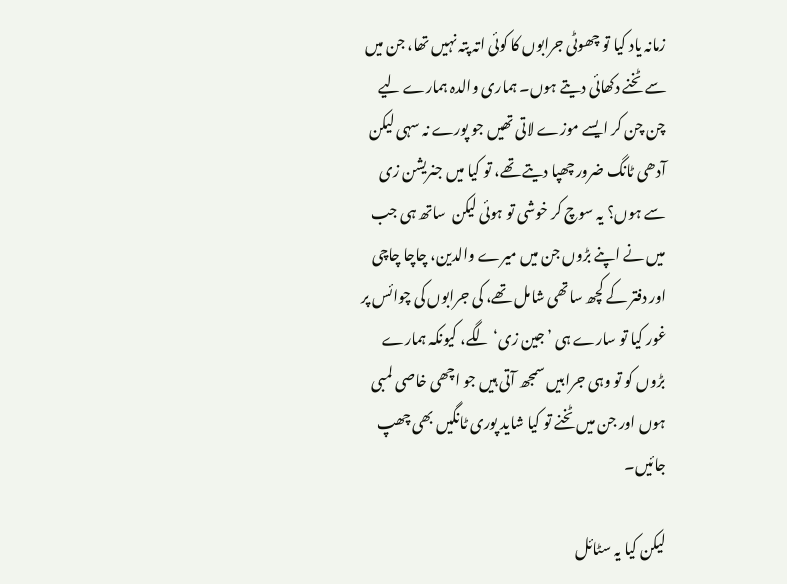زمانہ یاد کیا تو چھوٹی جرابوں کا کوئی اتہ پتہ نہیں تھا، جن میں سے ٹخنے دکھائی دیتے ہوں۔ ہماری والدہ ہمارے لیے چن چن کر ایسے موزے لاتی تھیں جو پورے نہ سہی لیکن آدھی ٹانگ ضرور چھپا دیتے تھے، تو کیا میں جنریشن زی سے ہوں؟ یہ سوچ کر خوشی تو ہوئی لیکن  ساتھ ہی جب میں نے اپنے بڑوں جن میں میرے والدین، چاچا چاچی اور دفتر کے کچھ ساتھی شامل تھے، کی جرابوں کی چوائس پر غور کیا تو سارے ہی ’جین زی‘ لگے، کیونکہ ہمارے بڑوں کو تو وہی جرابیں سمجھ آتی ہیں جو اچھی خاصی لمبی ہوں اور جن میں ٹخنے تو کیا شاید پوری ٹانگیں بھی چھپ جائیں۔

لیکن کیا یہ سٹائل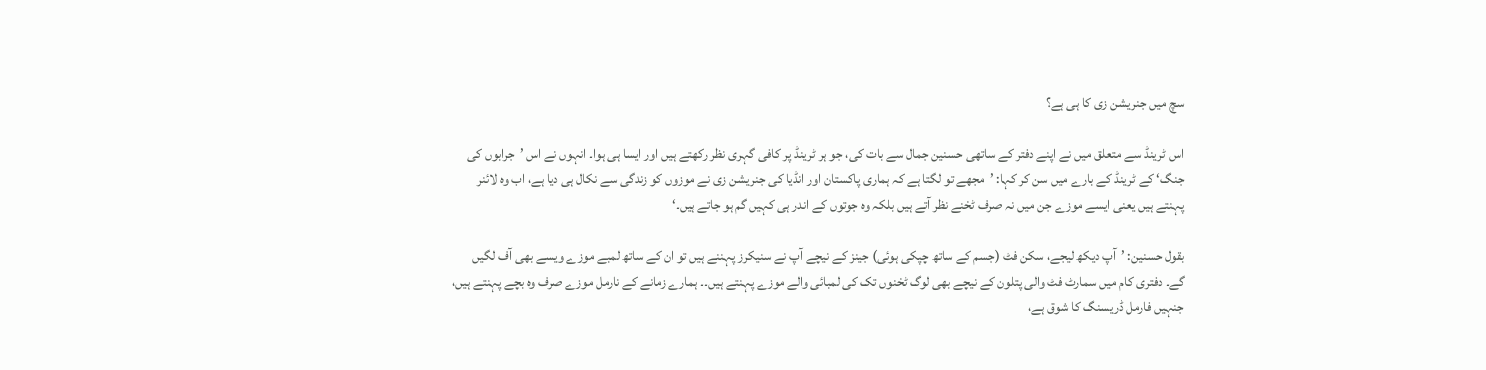سچ میں جنریشن زی کا ہی ہے؟

اس ٹرینڈ سے متعلق میں نے اپنے دفتر کے ساتھی حسنین جمال سے بات کی، جو ہر ٹرینڈ پر کافی گہری نظر رکھتے ہیں اور ایسا ہی ہوا۔ انہوں نے اس ’جرابوں کی جنگ‘ کے ٹرینڈ کے بارے میں سن کر کہا: ’مجھے تو لگتا ہے کہ ہماری پاکستان اور انڈیا کی جنریشن زی نے موزوں کو زندگی سے نکال ہی دیا ہے، اب وہ لائنر پہنتے ہیں یعنی ایسے موزے جن میں نہ صرف ٹخنے نظر آتے ہیں بلکہ وہ جوتوں کے اندر ہی کہیں گم ہو جاتے ہیں۔‘

بقول حسنین: ’آپ دیکھ لیجے، سکن فٹ (جسم کے ساتھ چپکی ہوئی) جینز کے نیچے آپ نے سنیکرز پہننے ہیں تو ان کے ساتھ لمبے موزے ویسے بھی آف لگیں گے۔ دفتری کام میں سمارٹ فٹ والی پتلون کے نیچے بھی لوگ ٹخنوں تک کی لمبائی والے موزے پہنتے ہیں۔۔ ہمارے زمانے کے نارمل موزے صرف وہ بچے پہنتے ہیں، جنہیں فارمل ڈریسنگ کا شوق ہے،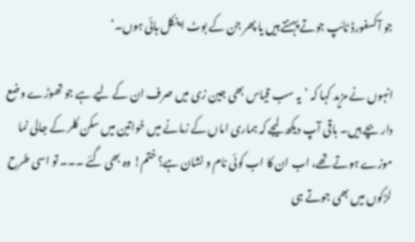جو آکسفورڈ ٹائپ جوتے پہنتے ہیں یا پھر جن کے بوٹ اینکل ہائی ہوں۔‘

انہوں نے مزید کہا کہ ’یہ سب قیاس بھی جین زی میں صرف ان کے لیے ہے جو تھوڑے وضع دار بچے ہیں۔ باقی آپ دیکھ لیجے کہ ہماری اماں کے زمانے میں خواتین میں سکن کلر کے جالی نما موزے ہوتے تھے، اب ان کا اب کوئی نام و نشان ہے؟ ختم! وہ بھی گئے ۔۔۔ تو اسی طرح لڑکوں میں بھی جوتے ہی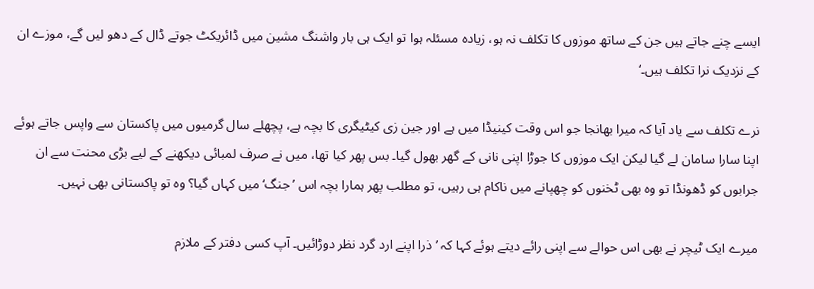ایسے چنے جاتے ہیں جن کے ساتھ موزوں کا تکلف نہ ہو، زیادہ مسئلہ ہوا تو ایک ہی بار واشنگ مشین میں ڈائریکٹ جوتے ڈال کے دھو لیں گے، موزے ان کے نزدیک نرا تکلف ہیں۔‘

نرے تکلف سے یاد آیا کہ میرا بھانجا جو اس وقت کینیڈا میں ہے اور جین زی کیٹیگری کا بچہ ہے، پچھلے سال گرمیوں میں پاکستان سے واپس جاتے ہوئے اپنا سارا سامان لے گیا لیکن ایک موزوں کا جوڑا اپنی نانی کے گھر بھول گیا۔ بس پھر کیا تھا، میں نے صرف لمبائی دیکھنے کے لیے بڑی محنت سے ان جرابوں کو ڈھونڈا تو وہ بھی ٹخنوں کو چھپانے میں ناکام ہی رہیں، تو مطلب پھر ہمارا بچہ اس ’جنگ‘ میں کہاں گیا؟ وہ تو پاکستانی بھی نہیں۔

میرے ایک ٹیچر نے بھی اس حوالے سے اپنی رائے دیتے ہوئے کہا کہ ’ذرا اپنے ارد گرد نظر دوڑائیں۔ آپ کسی دفتر کے ملازم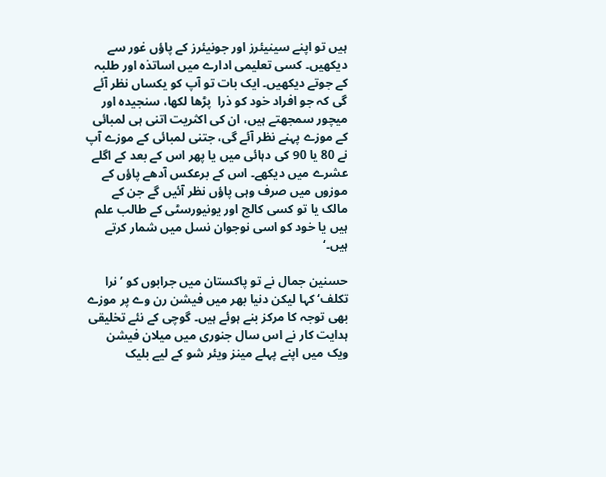ہیں تو اپنے سینیئرز اور جونیئرز کے پاؤں غور سے دیکھیں۔ کسی تعلیمی ادارے میں اساتذہ اور طلبہ کے جوتے دیکھیں۔ ایک بات تو آپ کو یکساں نظر آئے گی کہ جو افراد خود کو ذرا  پڑھا لکھا، سنجیدہ اور میچور سمجھتے ہیں، ان کی اکثریت اتنی ہی لمبائی کے موزے پہنے نظر آئے گی، جتنی لمبائی کے موزے آپ نے 80 یا 90 کی دہائی میں یا پھر اس کے بعد کے اگلے عشرے میں دیکھے۔ اس کے برعکس آدھے پاؤں کے موزوں میں صرف وہی پاؤں نظر آئیں گے جن کے مالک یا تو کسی کالج اور یونیورسٹی کے طالب علم ہیں یا خود کو اسی نوجوان نسل میں شمار کرتے ہیں۔‘

حسنین جمال نے تو پاکستان میں جرابوں کو ’نرا تکلف‘ کہا لیکن دنیا بھر میں فیشن رن وے پر موزے بھی توجہ کا مرکز بنے ہوئے ہیں۔ گوچی کے نئے تخلیقی ہدایت کار نے اس سال جنوری میں میلان فیشن ویک میں اپنے پہلے مینز ویئر شو کے لیے بلیک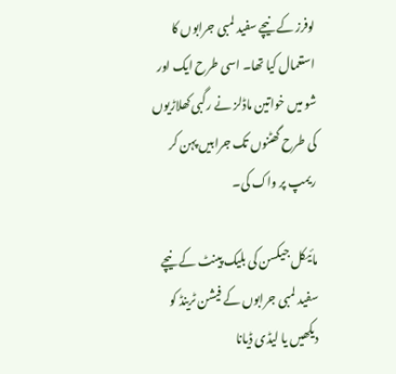لوفرز کے نیچے سفید لمبی جرابوں کا استعمال کیا تھا۔ اسی طرح ایک اور شو میں خواتین ماڈلز نے رگبی کھلاڑیوں کی طرح گھٹنوں تک جرابیں پہن کر ریمپ پر واک کی۔

مائیکل جیکسن کی بلیک پینٹ کے نیچے سفید لمبی جرابوں کے فیشن ٹرینڈ کو دیکھیں یا لیڈی ڈیانا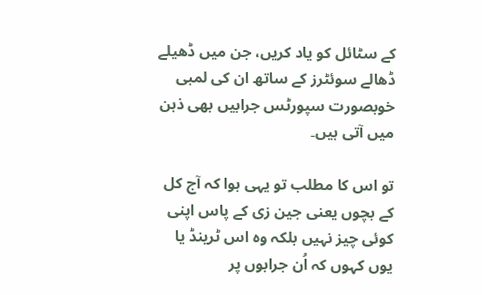کے سٹائل کو یاد کریں، جن میں ڈھیلے ڈھالے سوئٹرز کے ساتھ ان کی لمبی خوبصورت سپورٹس جرابیں بھی ذہن میں آتی ہیں۔

تو اس کا مطلب تو یہی ہوا کہ آج کل کے بچوں یعنی جین زی کے پاس اپنی کوئی چیز نہیں بلکہ وہ اس ٹرینڈ یا یوں کہوں کہ اُن جرابوں پر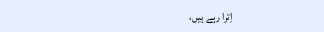اِترا رہے ہیں،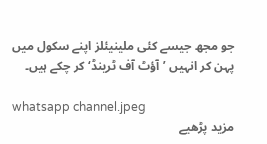جو مجھ جیسے کئی ملینیئلز اپنے سکول میں پہن کر انہیں ’آؤٹ آف ٹرینڈ‘ کر چکے ہیں۔

whatsapp channel.jpeg
مزید پڑھیے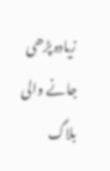زیادہ پڑھی جانے والی بلاگ